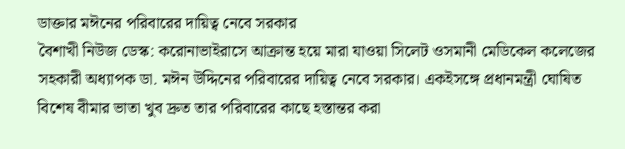ডাক্তার মঈনের পরিবারের দায়িত্ব নেবে সরকার
বৈশাখী নিউজ ডেস্ক: করোনাভাইরাসে আক্রান্ত হয়ে মারা যাওয়া সিলেট ওসমানী মেডিকেল কলেজের সহকারী অধ্যাপক ডা. মঈন উদ্দিনের পরিবারের দায়িত্ব নেবে সরকার। একইসঙ্গে প্রধানমন্ত্রী ঘোষিত বিশেষ বীমার ভাতা খুব দ্রুত তার পরিবারের কাছে হস্তান্তর করা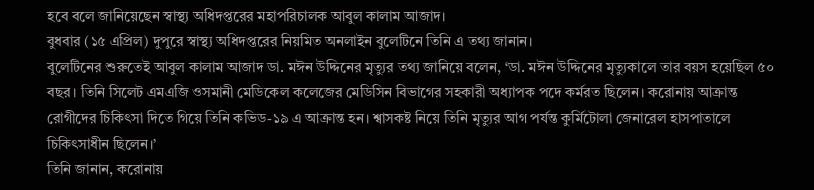হবে বলে জানিয়েছেন স্বাস্থ্য অধিদপ্তরের মহাপরিচালক আবুল কালাম আজাদ।
বুধবার (১৫ এপ্রিল) দুপুরে স্বাস্থ্য অধিদপ্তরের নিয়মিত অনলাইন বুলেটিনে তিনি এ তথ্য জানান।
বুলেটিনের শুরুতেই আবুল কালাম আজাদ ডা. মঈন উদ্দিনের মৃত্যুর তথ্য জানিয়ে বলেন, ‘ডা. মঈন উদ্দিনের মৃত্যুকালে তার বয়স হয়েছিল ৫০ বছর। তিনি সিলেট এমএজি ওসমানী মেডিকেল কলেজের মেডিসিন বিভাগের সহকারী অধ্যাপক পদে কর্মরত ছিলেন। করোনায় আক্রান্ত রোগীদের চিকিৎসা দিতে গিয়ে তিনি কভিড-১৯ এ আক্রান্ত হন। শ্বাসকষ্ট নিয়ে তিনি মৃত্যুর আগ পর্যন্ত কুর্মিটোলা জেনারেল হাসপাতালে চিকিৎসাধীন ছিলেন।’
তিনি জানান, করোনায়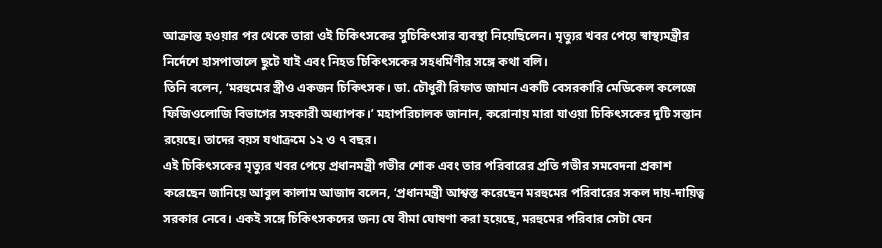আক্রান্ত হওয়ার পর থেকে তারা ওই চিকিৎসকের সুচিকিৎসার ব্যবস্থা নিয়েছিলেন। মৃত্যুর খবর পেয়ে স্বাস্থ্যমন্ত্রীর নির্দেশে হাসপাতালে ছুটে যাই এবং নিহত চিকিৎসকের সহধর্মিণীর সঙ্গে কথা বলি।
তিনি বলেন, ‘মরহুমের স্ত্রীও একজন চিকিৎসক। ডা. চৌধুরী রিফাত জামান একটি বেসরকারি মেডিকেল কলেজে ফিজিওলোজি বিভাগের সহকারী অধ্যাপক।’ মহাপরিচালক জানান, করোনায় মারা যাওয়া চিকিৎসকের দুটি সন্তান রয়েছে। তাদের বয়স যথাক্রমে ১২ ও ৭ বছর।
এই চিকিৎসকের মৃত্যুর খবর পেয়ে প্রধানমন্ত্রী গভীর শোক এবং তার পরিবারের প্রতি গভীর সমবেদনা প্রকাশ করেছেন জানিয়ে আবুল কালাম আজাদ বলেন, ‘প্রধানমন্ত্রী আশ্বস্ত করেছেন মরহুমের পরিবারের সকল দায়-দায়িত্ব সরকার নেবে। একই সঙ্গে চিকিৎসকদের জন্য যে বীমা ঘোষণা করা হয়েছে, মরহুমের পরিবার সেটা যেন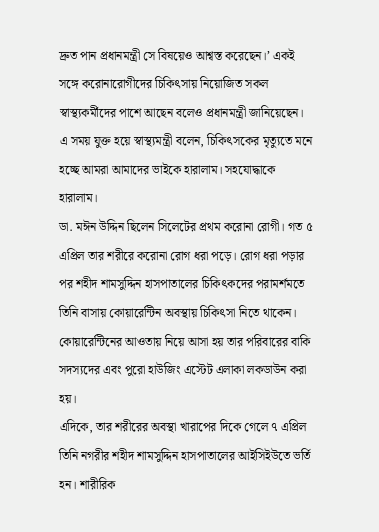দ্রুত পান প্রধানমন্ত্রী সে বিষয়েও আশ্বস্ত করেছেন।’ একই সঙ্গে করোনারোগীদের চিকিৎসায় নিয়োজিত সকল স্বাস্থ্যকর্মীদের পাশে আছেন বলেও প্রধানমন্ত্রী জানিয়েছেন।
এ সময় যুক্ত হয়ে স্বাস্থ্যমন্ত্রী বলেন, চিকিৎসকের মৃত্যুতে মনে হচ্ছে আমরা আমাদের ভাইকে হারালাম। সহযোদ্ধাকে হারালাম।
ডা. মঈন উদ্দিন ছিলেন সিলেটের প্রথম করোনা রোগী। গত ৫ এপ্রিল তার শরীরে করোনা রোগ ধরা পড়ে। রোগ ধরা পড়ার পর শহীদ শামসুদ্দিন হাসপাতালের চিকিৎকদের পরামর্শমতে তিনি বাসায় কোয়ারেন্টিন অবস্থায় চিকিৎসা নিতে থাকেন। কোয়ারেন্টিনের আওতায় নিয়ে আসা হয় তার পরিবারের বাকি সদস্যদের এবং পুরো হাউজিং এস্টেট এলাকা লকডাউন করা হয়।
এদিকে, তার শরীরের অবস্থা খারাপের দিকে গেলে ৭ এপ্রিল তিনি নগরীর শহীদ শামসুদ্দিন হাসপাতালের আইসিইউতে ভর্তি হন। শারীরিক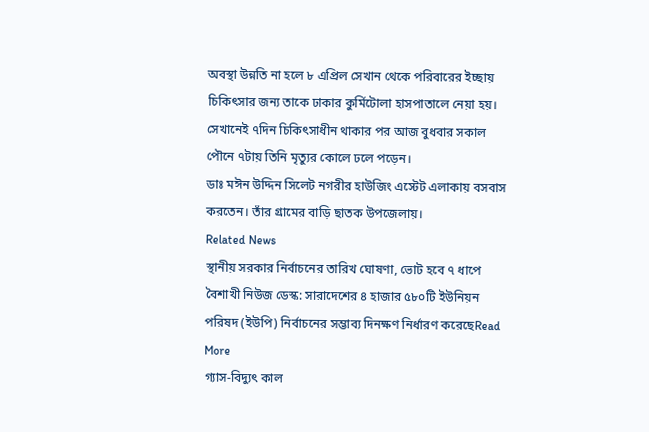অবস্থা উন্নতি না হলে ৮ এপ্রিল সেখান থেকে পরিবারের ইচ্ছায় চিকিৎসার জন্য তাকে ঢাকার কুর্মিটোলা হাসপাতালে নেয়া হয়। সেখানেই ৭দিন চিকিৎসাধীন থাকার পর আজ বুধবার সকাল পৌনে ৭টায় তিনি মৃত্যুর কোলে ঢলে পড়েন।
ডাঃ মঈন উদ্দিন সিলেট নগরীর হাউজিং এস্টেট এলাকায় বসবাস করতেন। তাঁর গ্রামের বাড়ি ছাতক উপজেলায়।
Related News
স্থানীয় সরকার নির্বাচনের তারিখ ঘোষণা, ভোট হবে ৭ ধাপে
বৈশাখী নিউজ ডেস্ক: সারাদেশের ৪ হাজার ৫৮০টি ইউনিয়ন পরিষদ (ইউপি) নির্বাচনের সম্ভাব্য দিনক্ষণ নির্ধারণ করেছেRead More
গ্যাস-বিদ্যুৎ কাল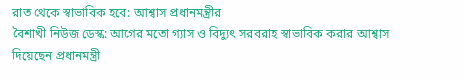রাত থেকে স্বাভাবিক হবে: আশ্বাস প্রধানমন্ত্রীর
বৈশাখী নিউজ ডেস্ক: আগের মতো গ্যাস ও বিদ্যুৎ সরবরাহ স্বাভাবিক করার আশ্বাস দিয়েছেন প্রধানমন্ত্রী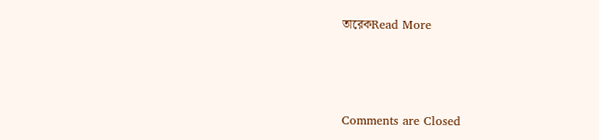তারেকRead More



Comments are Closed